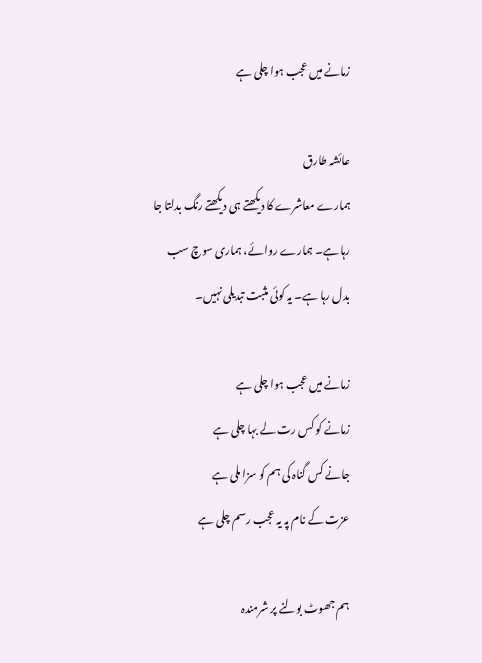زمانے میں عجب ہوا چلی ہے

عائشہ طارق
ہمارے معاشرے کا دیکھتے ہی دیکھتے رنگ بدلتا جا رہا ہے۔ ہمارے روائے، ہماری سوچ سب بدل رہا ہے۔ یہ کوئی مثبت تبدیلی نہیں۔

زمانے میں عجب ہوا چلی ہے
زمانے کو کس رت لے بہا چلی ہے
جانے کس گناہ کی ہم کو سزا ملی ہے
عزت کے نام پہ یہ عجب رسم چلی ہے

ہم جھوٹ بولنے پر شرمندہ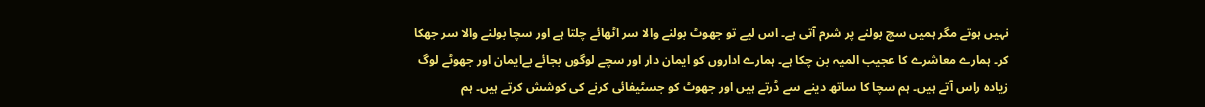نہیں ہوتے مگر ہمیں سچ بولنے پر شرم آتی ہے۔ اس لیے تو جھوٹ بولنے والا سر اٹھائے چلتا ہے اور سچا بولنے والا سر جھکا کر۔ ہمارے معاشرے کا عجیب المیہ بن چکا ہے۔ ہمارے اداروں کو ایمان دار اور سچے لوگوں بجائے بےایمان اور جھوٹے لوگ زیادہ راس آتے ہیں۔ ہم سچا کا ساتھ دینے سے ڈرتے ہیں اور جھوٹ کو جسٹیفائی کرنے کی کوشش کرتے ہیں۔ ہم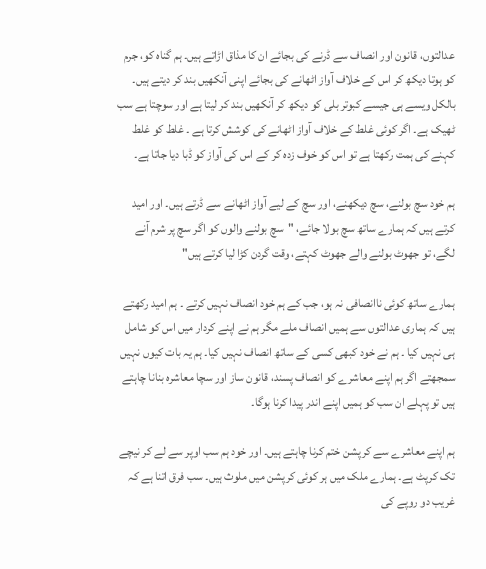عدالتوں، قانون اور انصاف سے ڈرنے کی بجائے ان کا مذاق اڑاتے ہیں۔ ہم گناہ کو، جرم کو ہوتا دیکھ کر اس کے خلاف آواز اٹھانے کی بجائے اپنی آنکھیں بند کر دیتے ہیں۔ بالکل ویسے ہی جیسے کبوتر بلی کو دیکھ کر آنکھیں بند کر لیتا ہے اور سوچتا ہے سب ٹھیک ہے۔ اگر کوئی غلط کے خلاف آواز اٹھانے کی کوشش کرتا ہے ۔ غلط کو غلط کہنے کی ہمت رکھتا ہے تو اس کو خوف زدہ کر کے اس کی آواز کو ڈبا دیا جاتا ہے۔

ہم خود سچ بولنے، سچ دیکھنے، اور سچ کے لیے آواز اٹھانے سے ڈرتے ہیں۔ اور امید کرتے ہیں کہ ہمارے ساتھ سچ بولا جائے، "سچ بولنے والوں کو اگر سچ پر شرم آنے لگے، تو جھوٹ بولنے والے جھوٹ کہتے، وقت گردن کڑا لیا کرتے ہیں"

ہمارے ساتھ کوئی ناانصافی نہ ہو، جب کے ہم خود انصاف نہیں کرتے ۔ ہم امید رکھتے ہیں کہ ہماری عدالتوں سے ہمیں انصاف ملے مگر ہم نے اپنے کردار میں اس کو شامل ہی نہیں کیا ۔ ہم نے خود کبھی کسی کے ساتھ انصاف نہیں کیا۔ ہم یہ بات کیوں نہیں سمجھتے اگر ہم اپنے معاشرے کو انصاف پسند، قانون ساز اور سچا معاشرہ بنانا چاہتے ہیں تو پہلے ان سب کو ہمیں اپنے اندر پیدا کرنا ہوگا۔

ہم اپنے معاشرے سے کرپشن ختم کرنا چاہتے ہیں۔ اور خود ہم سب اوپر سے لے کر نیچے تک کرپٹ ہے۔ ہمارے ملک میں ہر کوئی کرپشن میں ملوث ہیں۔ سب فرق اتنا ہے کہ غریب دو روپے کی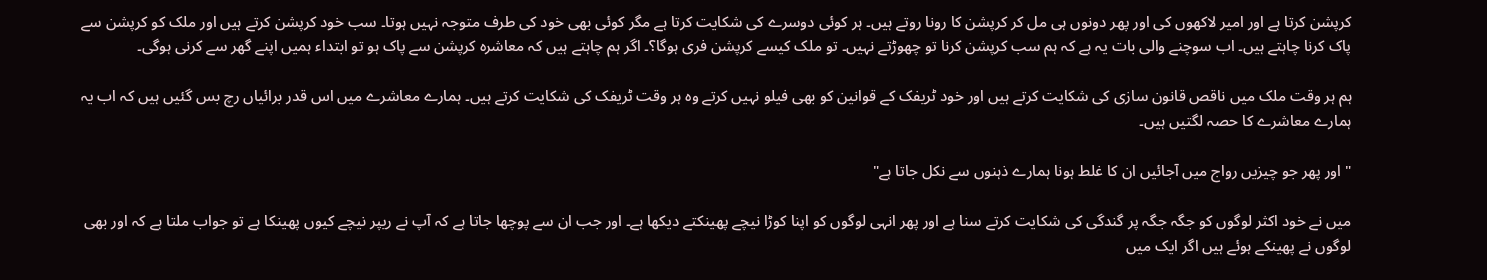کرپشن کرتا ہے اور امیر لاکھوں کی اور پھر دونوں ہی مل کر کرپشن کا رونا روتے ہیں۔ ہر کوئی دوسرے کی شکایت کرتا ہے مگر کوئی بھی خود کی طرف متوجہ نہیں ہوتا۔ سب خود کرپشن کرتے ہیں اور ملک کو کرپشن سے پاک کرنا چاہتے ہیں۔ اب سوچنے والی بات یہ ہے کہ ہم سب کرپشن کرنا تو چھوڑتے نہیں۔ تو ملک کیسے کرپشن فری ہوگا؟۔ اگر ہم چاہتے ہیں کہ معاشرہ کرپشن سے پاک ہو تو ابتداء ہمیں اپنے گھر سے کرنی ہوگی۔

ہم ہر وقت ملک میں ناقص قانون سازی کی شکایت کرتے ہیں اور خود ٹریفک کے قوانین کو بھی فیلو نہیں کرتے وہ ہر وقت ٹریفک کی شکایت کرتے ہیں۔ ہمارے معاشرے میں اس قدر برائیاں رچ بس گئیں ہیں کہ اب یہ ہمارے معاشرے کا حصہ لگتیں ہیں۔

" اور پھر جو چیزیں رواج میں آجائیں ان کا غلط ہونا ہمارے ذہنوں سے نکل جاتا ہے"

میں نے خود اکثر لوگوں کو جگہ جگہ پر گندگی کی شکایت کرتے سنا ہے اور پھر انہی لوگوں کو اپنا کوڑا نیچے پھینکتے دیکھا ہے۔ اور جب ان سے پوچھا جاتا ہے کہ آپ نے ریپر نیچے کیوں پھینکا ہے تو جواب ملتا ہے کہ اور بھی لوگوں نے پھینکے ہوئے ہیں اگر ایک میں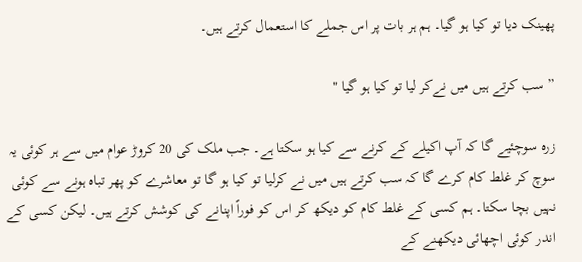پھینک دیا تو کیا ہو گیا۔ ہم ہر بات پر اس جملے کا استعمال کرتے ہیں۔

” سب کرتے ہیں میں نےکر لیا تو کیا ہو گیا "

زرہ سوچئیے گا کہ آپ اکیلے کے کرنے سے کیا ہو سکتا ہے۔ جب ملک کی 20 کروڑ عوام میں سے ہر کوئی یہ سوچ کر غلط کام کرے گا کہ سب کرتے ہیں میں نے کرلیا تو کیا ہو گا تو معاشرے کو پھر تباہ ہونے سے کوئی نہیں بچا سکتا۔ ہم کسی کے غلط کام کو دیکھ کر اس کو فوراً اپنانے کی کوشش کرتے ہیں۔ لیکن کسی کے اندر کوئی اچھائی دیکھنے کے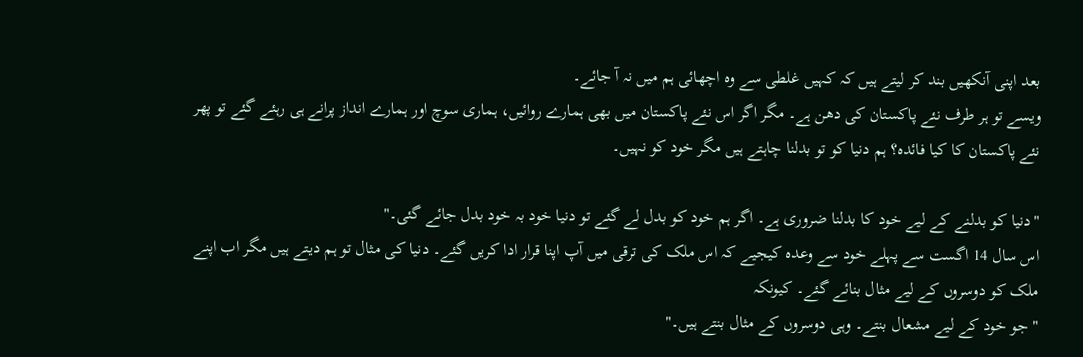بعد اپنی آنکھیں بند کر لیتے ہیں کہ کہیں غلطی سے وہ اچھائی ہم میں نہ آ جائے۔
ویسے تو ہر طرف نئے پاکستان کی دھن ہے۔ مگر اگر اس نئے پاکستان میں بھی ہمارے روائیں، ہماری سوچ اور ہمارے انداز پرانے ہی رہئے گئے تو پھر نئے پاکستان کا کیا فائدہ؟ ہم دنیا کو تو بدلنا چاہتے ہیں مگر خود کو نہیں۔

"دنیا کو بدلنے کے لیے خود کا بدلنا ضروری ہے۔ اگر ہم خود کو بدل لے گئے تو دنیا خود بہ خود بدل جائے گئی۔"
اس سال 14 اگست سے پہلے خود سے وعدہ کیجیے کہ اس ملک کی ترقی میں آپ اپنا قرار ادا کریں گئے۔ دنیا کی مثال تو ہم دیتے ہیں مگر اب اپنے ملک کو دوسروں کے لیے مثال بنائے گئے۔ کیونکہ
" جو خود کے لیے مشعال بنتے۔ وہی دوسروں کے مثال بنتے ہیں۔"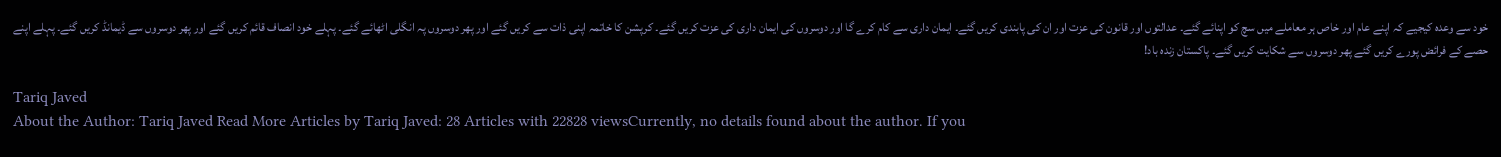خود سے وعدہ کیجیے کہ اپنے عام اور خاص ہر معاملے میں سچ کو اپنائے گئے۔ عدالتوں اور قانون کی عزت اور ان کی پابندی کریں گئے۔ ایمان داری سے کام کرے گا اور دوسروں کی ایمان داری کی عزت کریں گئے۔ کرپشن کا خاتمہ اپنی ذات سے کریں گئے اور پھر دوسروں پہ انگلی اٹھائے گئے۔ پہلے خود انصاف قائم کریں گئے اور پھر دوسروں سے ڈیمانڈ کریں گئے۔ پہلے اپنے حصے کے فرائض پورے کریں گئے پھر دوسروں سے شکایت کریں گئے۔ پاکستان زندہ باد!

Tariq Javed
About the Author: Tariq Javed Read More Articles by Tariq Javed: 28 Articles with 22828 viewsCurrently, no details found about the author. If you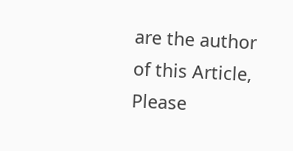are the author of this Article, Please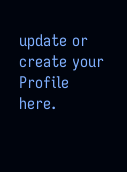update or create your Profile here.